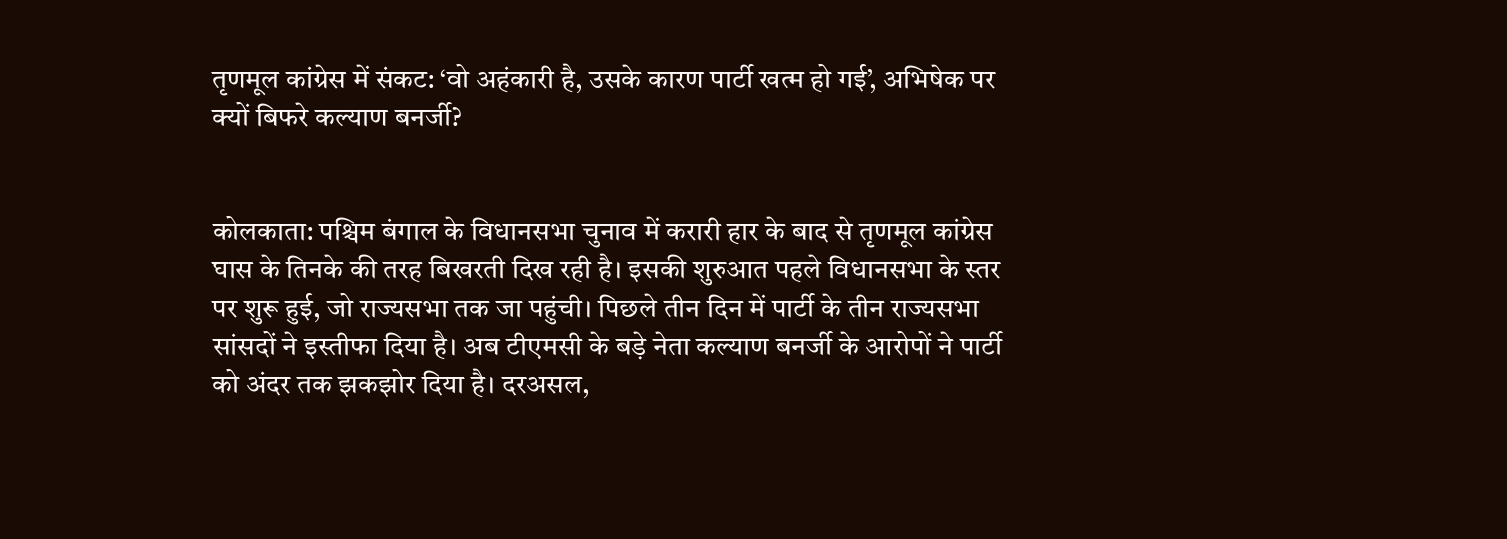तृणमूल कांग्रेस में संकट: ‘वो अहंकारी है, उसके कारण पार्टी खत्म हो गई’, अभिषेक पर क्यों बिफरे कल्याण बनर्जी?


कोलकाता: पश्चिम बंगाल के विधानसभा चुनाव में करारी हार के बाद से तृणमूल कांग्रेस घास के तिनके की तरह बिखरती दिख रही है। इसकी शुरुआत पहले विधानसभा के स्तर पर शुरू हुई, जो राज्यसभा तक जा पहुंची। पिछले तीन दिन में पार्टी के तीन राज्यसभा सांसदों ने इस्तीफा दिया है। अब टीएमसी के बड़े नेता कल्याण बनर्जी के आरोपों ने पार्टी को अंदर तक झकझोर दिया है। दरअसल,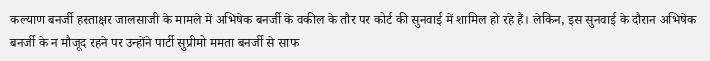कल्याण बनर्जी हस्ताक्षर जालसाजी के मामले में अभिषेक बनर्जी के वकील के तौर पर कोर्ट की सुनवाई में शामिल हो रहे हैं। लेकिन, इस सुनवाई के दौरान अभिषेक बनर्जी के न मौजूद रहने पर उन्होंने पार्टी सुप्रीमो ममता बनर्जी से साफ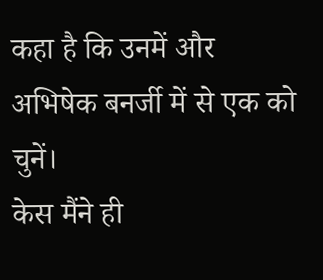कहा है कि उनमें और अभिषेक बनर्जी में से एक को चुनें।
केस मैंने ही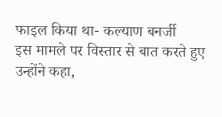फाइल किया था- कल्याण बनर्जी
इस मामले पर विस्तार से बात करते हुए उन्होंने कहा,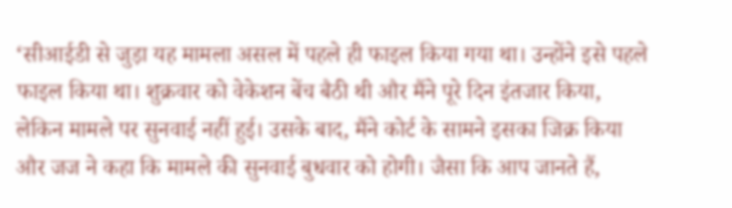‘सीआईडी से जुड़ा यह मामला असल में पहले ही फाइल किया गया था। उन्होंने इसे पहले फाइल किया था। शुक्रवार को वेकेशन बेंच बैठी थी और मैंने पूरे दिन इंतजार किया, लेकिन मामले पर सुनवाई नहीं हुई। उसके बाद, मैंने कोर्ट के सामने इसका जिक्र किया और जज ने कहा कि मामले की सुनवाई बुधवार को होगी। जैसा कि आप जानते हैं,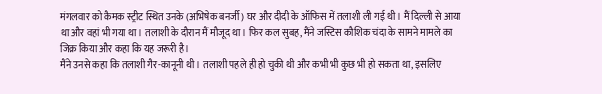मंगलवार को कैमक स्ट्रीट स्थित उनके (अभिषेक बनर्जी) घर और दीदी के ऑफिस में तलाशी ली गई थी। मैं दिल्ली से आया था और वहां भी गया था। तलाशी के दौरान मैं मौजूद था। फिर कल सुबह, मैंने जस्टिस कौशिक चंदा के सामने मामले का जिक्र किया और कहा कि यह जरूरी है।
मैंने उनसे कहा कि तलाशी गैर-कानूनी थी। तलाशी पहले ही हो चुकी थी और कभी भी कुछ भी हो सकता था, इसलिए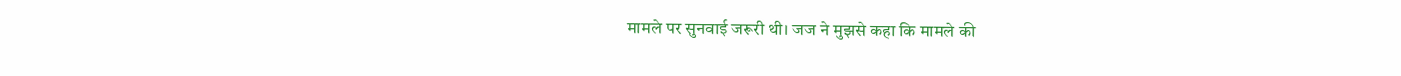मामले पर सुनवाई जरूरी थी। जज ने मुझसे कहा कि मामले की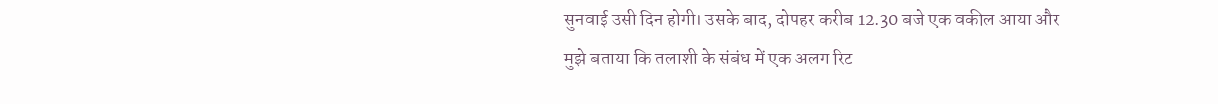सुनवाई उसी दिन होगी। उसके बाद, दोपहर करीब 12.30 बजे एक वकील आया और मुझे बताया कि तलाशी के संबंध में एक अलग रिट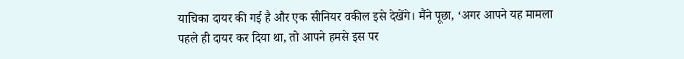याचिका दायर की गई है और एक सीनियर वकील इसे देखेंगे। मैंने पूछा, ‘अगर आपने यह मामला पहले ही दायर कर दिया था, तो आपने हमसे इस पर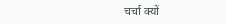चर्चा क्यों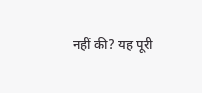नहीं की? यह पूरी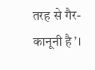तरह से गैर-कानूनी है’।